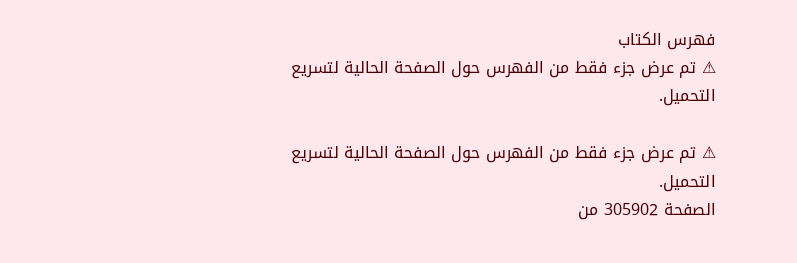فهرس الكتاب
⚠ تم عرض جزء فقط من الفهرس حول الصفحة الحالية لتسريع التحميل.

⚠ تم عرض جزء فقط من الفهرس حول الصفحة الحالية لتسريع التحميل.
الصفحة 305902 من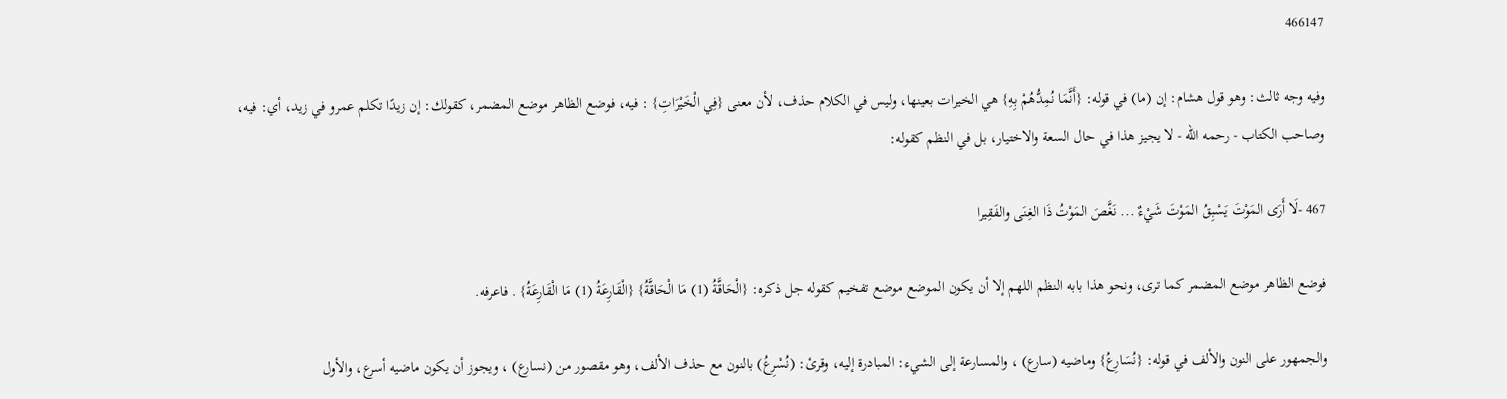466147

وفيه وجه ثالث: وهو قول هشام: إن (ما) في قوله: {أَنَّمَا نُمِدُّهُمْ بِهِ} هي الخيرات بعينها، وليس في الكلام حذف، لأن معنى {فِي الْخَيْرَاتِ} : فيه، فوضع الظاهر موضع المضمر، كقولك: إن زيدًا تكلم عمرو في زيد، أي: فيه، وصاحب الكتاب - رحمه الله - لا يجيز هذا في حال السعة والاختيار، بل في النظم كقوله:

467 -لَا أَرَى المَوْتَ يَسْبِقُ المَوْتَ شَيْءٌ ... نَغَّصَ المَوْتُ ذَا الغِنَى والفَقِيرا

فوضع الظاهر موضع المضمر كما ترى، ونحو هذا بابه النظم اللهم إلا أن يكون الموضع موضع تفخيم كقوله جل ذكره: {الْحَاقَّةُ (1) مَا الْحَاقَّةُ} {الْقَارِعَةُ (1) مَا الْقَارِعَةُ} . فاعرفه.

والجمهور على النون والألف في قوله: {نُسَارِعُ} وماضيه (سارع) ، والمسارعة إلى الشيء: المبادرة إليه، وقرئ: (نُسْرِعُ) بالنون مع حذف الألف، وهو مقصور من (نسارع) ، ويجوز أن يكون ماضيه أسرع، والأول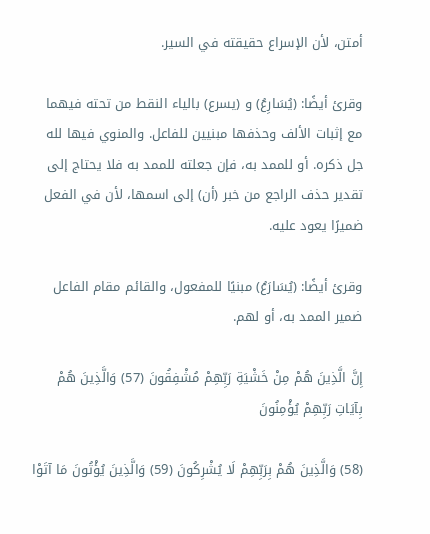أمتن، لأن الإسراع حقيقته في السير.

وقرئ أيضًا: (يُسَارِعُ) و (يسرع) بالياء النقط من تحته فيهما مع إثبات الألف وحذفها مبنيين للفاعل. والمنوي فيها لله جل ذكره. أو للممد به، فإن جعلته للممد به فلا يحتاج إلى تقدير حذف الراجع من خبر (أن) إلى اسمها، لأن في الفعل ضميرًا يعود عليه.

وقرئ أيضًا: (يُسَارَعُ) مبنيًا للمفعول، والقائم مقام الفاعل ضمير الممد به، أو لهم.

إِنَّ الَّذِينَ هُمْ مِنْ خَشْيَةِ رَبِّهِمْ مُشْفِقُونَ (57) وَالَّذِينَ هُمْ بِآيَاتِ رَبِّهِمْ يُؤْمِنُونَ

(58) وَالَّذِينَ هُمْ بِرَبِّهِمْ لَا يُشْرِكُونَ (59) وَالَّذِينَ يُؤْتُونَ مَا آتَوْا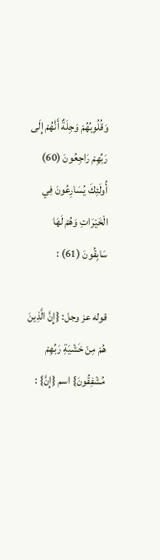وَقُلُوبُهُمْ وَجِلَةٌ أَنَّهُمْ إِلَى رَبِّهِمْ رَاجِعُونَ (60) أُولَئِكَ يُسَارِعُونَ فِي الْخَيْرَاتِ وَهُمْ لَهَا سَابِقُونَ (61) :

قوله عز وجل: {إِنَّ الَّذِينَ هُمْ مِنْ خَشْيَةِ رَبِّهِمْ مُشْفِقُونَ} اسم {إِنَّ} :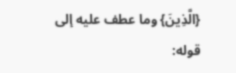{الَّذِينَ} وما عطف عليه إلى قوله: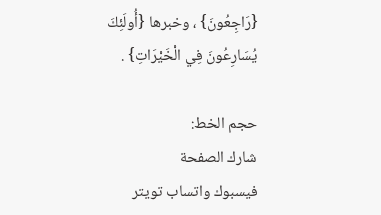{رَاجِعُونَ} ، وخبرها {أُولَئِكَ يُسَارِعُونَ فِي الْخَيْرَاتِ} .

حجم الخط:
شارك الصفحة
فيسبوك واتساب تويتر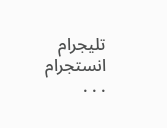تليجرام انستجرام
. . .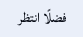فضلًا انتظر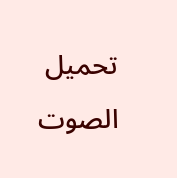تحميل الصوت